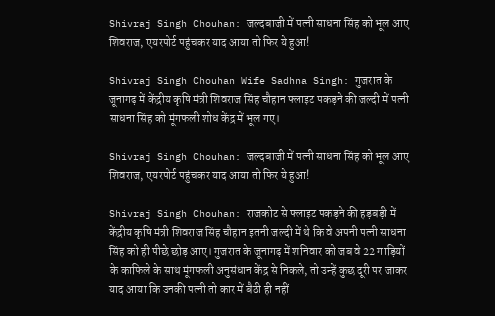Shivraj Singh Chouhan: जल्दबाजी में पत्नी साधना सिंह को भूल आए शिवराज, एयरपोर्ट पहुंचकर याद आया तो फिर ये हुआ!

Shivraj Singh Chouhan Wife Sadhna Singh: गुजरात के जूनागढ़ में केंद्रीय कृषि मंत्री शिवराज सिंह चौहान फ्लाइट पकड़ने की जल्दी में पत्नी साधना सिंह को मूंगफली शोध केंद्र में भूल गए।

Shivraj Singh Chouhan: जल्दबाजी में पत्नी साधना सिंह को भूल आए शिवराज, एयरपोर्ट पहुंचकर याद आया तो फिर ये हुआ!

Shivraj Singh Chouhan: राजकोट से फ्लाइट पकड़ने की हड़बड़ी में केंद्रीय कृषि मंत्री शिवराज सिंह चौहान इतनी जल्दी में थे कि वे अपनी पत्नी साधना सिंह को ही पीछे छोड़ आए। गुजरात के जूनागढ़ में शनिवार को जब वे 22 गाड़ियों के काफिले के साथ मूंगफली अनुसंधान केंद्र से निकले, तो उन्हें कुछ दूरी पर जाकर याद आया कि उनकी पत्नी तो कार में बैठी ही नहीं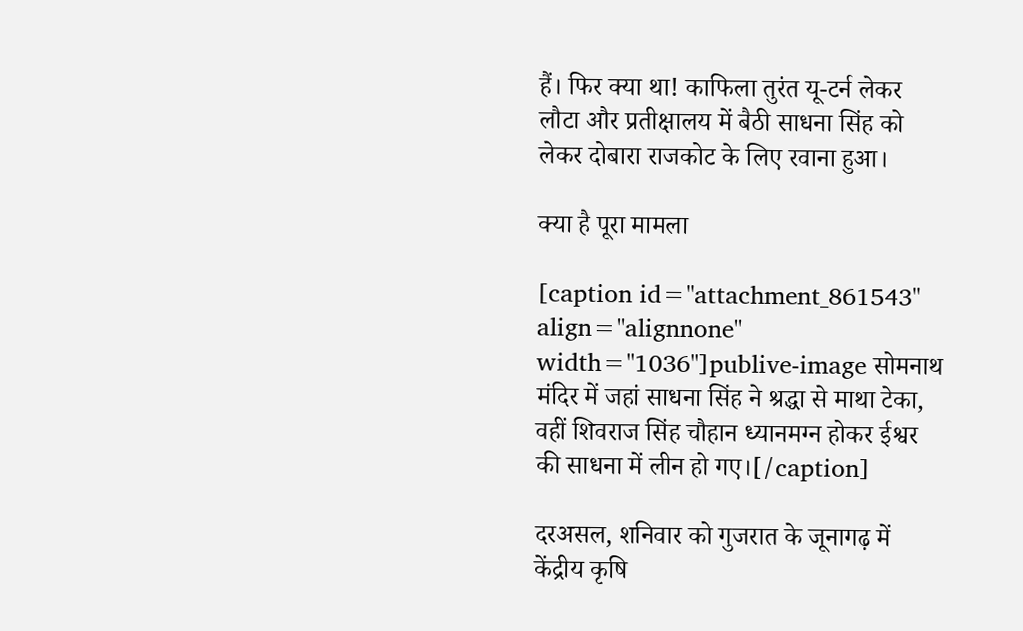हैं। फिर क्या था! काफिला तुरंत यू-टर्न लेकर लौटा और प्रतीक्षालय में बैठी साधना सिंह को लेकर दोबारा राजकोट के लिए रवाना हुआ।

क्या है पूरा मामला

[caption id="attachment_861543" align="alignnone" width="1036"]publive-image सोमनाथ मंदिर में जहां साधना सिंह ने श्रद्धा से माथा टेका, वहीं शिवराज सिंह चौहान ध्यानमग्न होकर ईश्वर की साधना में लीन हो गए।[/caption]

दरअसल, शनिवार को गुजरात के जूनागढ़ में केंद्रीय कृषि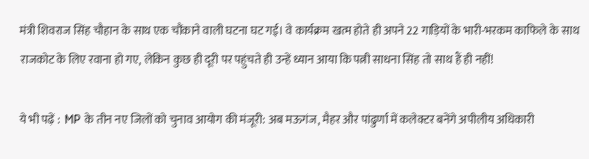मंत्री शिवराज सिंह चौहान के साथ एक चौंकाने वाली घटना घट गई। वे कार्यक्रम खत्म होते ही अपने 22 गाड़ियों के भारी-भरकम काफिले के साथ राजकोट के लिए रवाना हो गए, लेकिन कुछ ही दूरी पर पहुंचते ही उन्हें ध्यान आया कि पत्नी साधना सिंह तो साथ हैं ही नहीं!

ये भी पढ़ें :  MP के तीन नए जिलों को चुनाव आयोग की मंजूरी: अब मऊगंज, मैहर और पांढुर्णा में कलेक्टर बनेंगे अपीलीय अधिकारी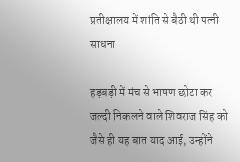प्रतीक्षालय में शांति से बैठी थी पत्नी साधना

हड़बड़ी में मंच से भाषण छोटा कर जल्दी निकलने वाले शिवराज सिंह को जैसे ही यह बात याद आई, उन्होंने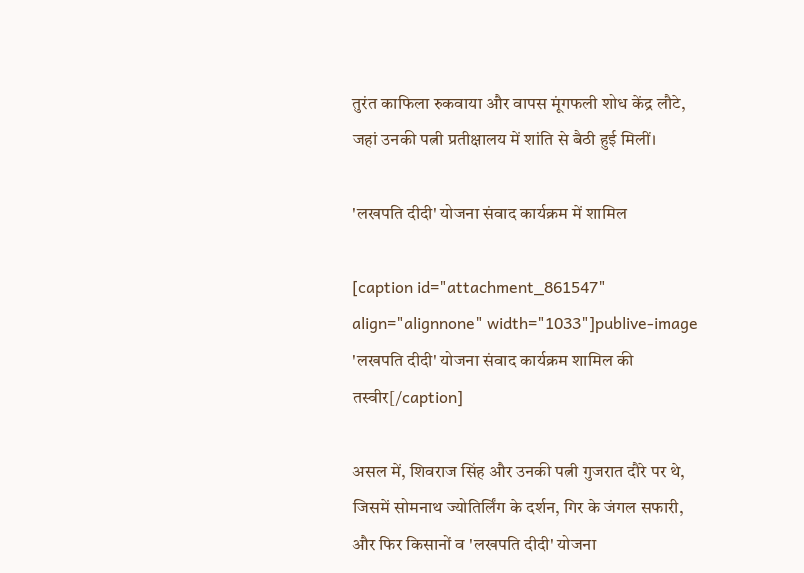तुरंत काफिला रुकवाया और वापस मूंगफली शोध केंद्र लौटे, जहां उनकी पत्नी प्रतीक्षालय में शांति से बैठी हुई मिलीं।

'लखपति दीदी' योजना संवाद कार्यक्रम में शामिल

[caption id="attachment_861547" align="alignnone" width="1033"]publive-image 'लखपति दीदी' योजना संवाद कार्यक्रम शामिल की तस्वीर[/caption]

असल में, शिवराज सिंह और उनकी पत्नी गुजरात दौरे पर थे, जिसमें सोमनाथ ज्योतिर्लिंग के दर्शन, गिर के जंगल सफारी, और फिर किसानों व 'लखपति दीदी' योजना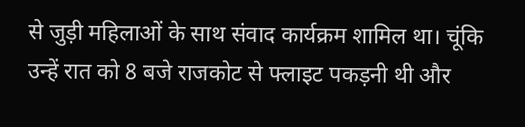से जुड़ी महिलाओं के साथ संवाद कार्यक्रम शामिल था। चूंकि उन्हें रात को 8 बजे राजकोट से फ्लाइट पकड़नी थी और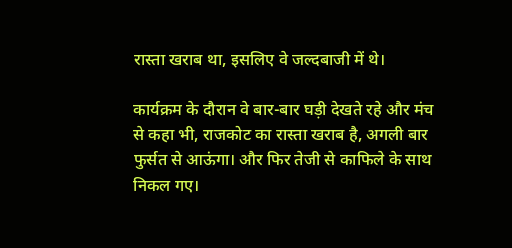रास्ता खराब था, इसलिए वे जल्दबाजी में थे।

कार्यक्रम के दौरान वे बार-बार घड़ी देखते रहे और मंच से कहा भी, राजकोट का रास्ता खराब है, अगली बार फुर्सत से आऊंगा। और फिर तेजी से काफिले के साथ निकल गए।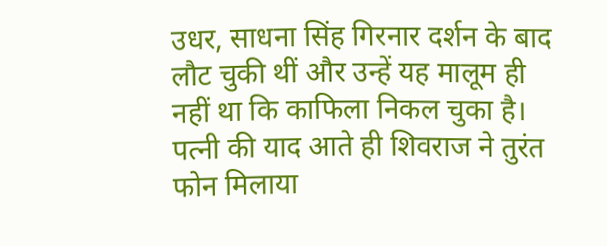उधर, साधना सिंह गिरनार दर्शन के बाद लौट चुकी थीं और उन्हें यह मालूम ही नहीं था कि काफिला निकल चुका है। पत्नी की याद आते ही शिवराज ने तुरंत फोन मिलाया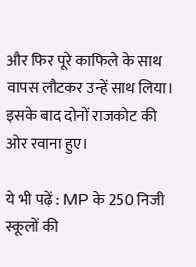और फिर पूरे काफिले के साथ वापस लौटकर उन्हें साथ लिया। इसके बाद दोनों राजकोट की ओर रवाना हुए।

ये भी पढ़ें : MP के 250 निजी स्कूलों की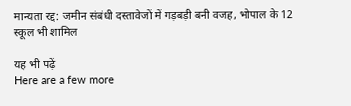मान्यता रद्द: जमीन संबंधी दस्तावेजों में गड़बड़ी बनी वजह, भोपाल के 12 स्कूल भी शामिल

यह भी पढ़ें
Here are a few more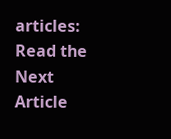articles:
Read the Next Article